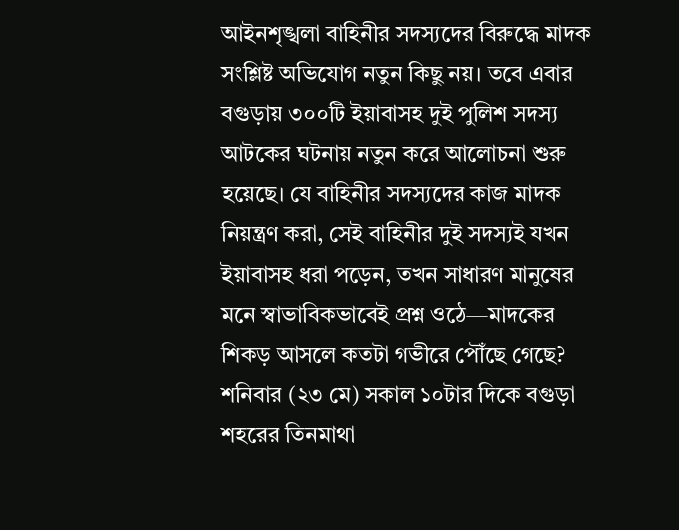আইনশৃঙ্খলা বাহিনীর সদস্যদের বিরুদ্ধে মাদক সংশ্লিষ্ট অভিযোগ নতুন কিছু নয়। তবে এবার বগুড়ায় ৩০০টি ইয়াবাসহ দুই পুলিশ সদস্য আটকের ঘটনায় নতুন করে আলোচনা শুরু হয়েছে। যে বাহিনীর সদস্যদের কাজ মাদক নিয়ন্ত্রণ করা, সেই বাহিনীর দুই সদস্যই যখন ইয়াবাসহ ধরা পড়েন, তখন সাধারণ মানুষের মনে স্বাভাবিকভাবেই প্রশ্ন ওঠে—মাদকের শিকড় আসলে কতটা গভীরে পৌঁছে গেছে?
শনিবার (২৩ মে) সকাল ১০টার দিকে বগুড়া শহরের তিনমাথা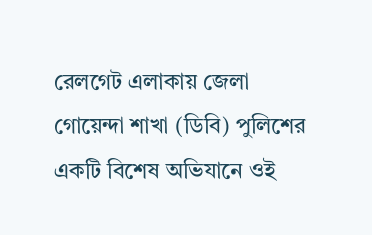রেলগেট এলাকায় জেলা গোয়েন্দা শাখা (ডিবি) পুলিশের একটি বিশেষ অভিযানে ওই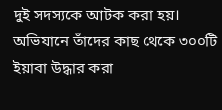দুই সদস্যকে আটক করা হয়। অভিযানে তাঁদের কাছ থেকে ৩০০টি ইয়াবা উদ্ধার করা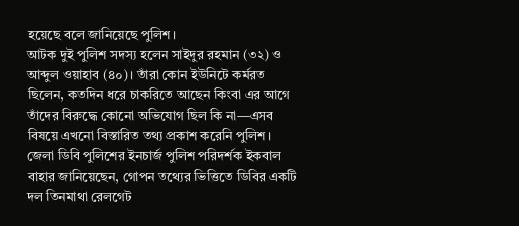হয়েছে বলে জানিয়েছে পুলিশ।
আটক দুই পুলিশ সদস্য হলেন সাইদুর রহমান (৩২) ও আব্দুল ওয়াহাব (৪০)। তাঁরা কোন ইউনিটে কর্মরত ছিলেন, কতদিন ধরে চাকরিতে আছেন কিংবা এর আগে তাঁদের বিরুদ্ধে কোনো অভিযোগ ছিল কি না—এসব বিষয়ে এখনো বিস্তারিত তথ্য প্রকাশ করেনি পুলিশ।
জেলা ডিবি পুলিশের ইনচার্জ পুলিশ পরিদর্শক ইকবাল বাহার জানিয়েছেন, গোপন তথ্যের ভিত্তিতে ডিবির একটি দল তিনমাথা রেলগেট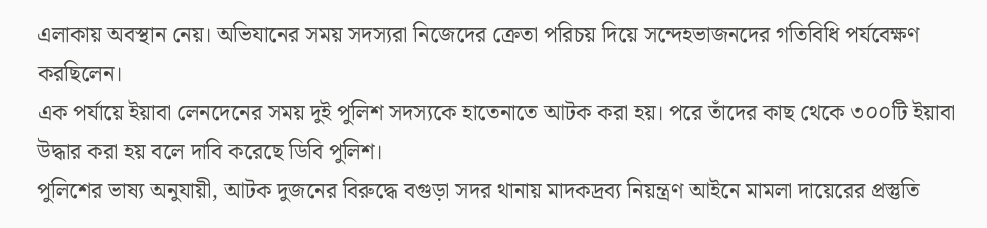এলাকায় অবস্থান নেয়। অভিযানের সময় সদস্যরা নিজেদের ক্রেতা পরিচয় দিয়ে সন্দেহভাজনদের গতিবিধি পর্যবেক্ষণ করছিলেন।
এক পর্যায়ে ইয়াবা লেনদেনের সময় দুই পুলিশ সদস্যকে হাতেনাতে আটক করা হয়। পরে তাঁদের কাছ থেকে ৩০০টি ইয়াবা উদ্ধার করা হয় বলে দাবি করেছে ডিবি পুলিশ।
পুলিশের ভাষ্য অনুযায়ী, আটক দুজনের বিরুদ্ধে বগুড়া সদর থানায় মাদকদ্রব্য নিয়ন্ত্রণ আইনে মামলা দায়েরের প্রস্তুতি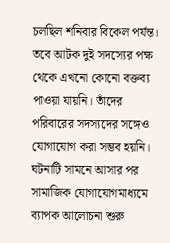চলছিল শনিবার বিকেল পর্যন্ত।
তবে আটক দুই সদস্যের পক্ষ থেকে এখনো কোনো বক্তব্য পাওয়া যায়নি। তাঁদের পরিবারের সদস্যদের সঙ্গেও যোগাযোগ করা সম্ভব হয়নি।
ঘটনাটি সামনে আসার পর সামাজিক যোগাযোগমাধ্যমে ব্যাপক আলোচনা শুরু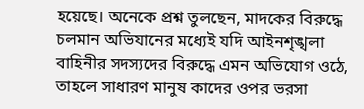হয়েছে। অনেকে প্রশ্ন তুলছেন, মাদকের বিরুদ্ধে চলমান অভিযানের মধ্যেই যদি আইনশৃঙ্খলা বাহিনীর সদস্যদের বিরুদ্ধে এমন অভিযোগ ওঠে, তাহলে সাধারণ মানুষ কাদের ওপর ভরসা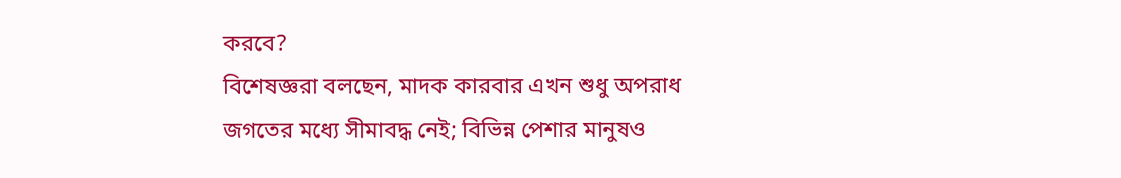করবে?
বিশেষজ্ঞরা বলছেন, মাদক কারবার এখন শুধু অপরাধ জগতের মধ্যে সীমাবদ্ধ নেই; বিভিন্ন পেশার মানুষও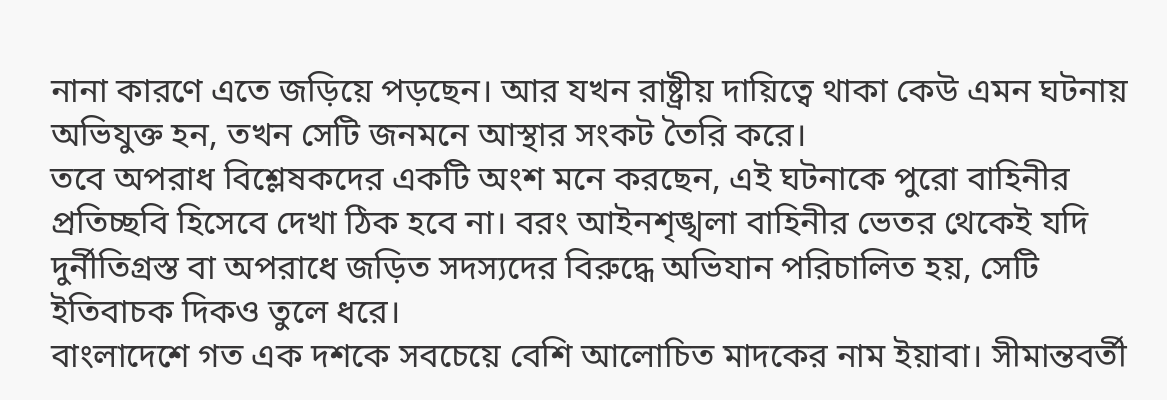নানা কারণে এতে জড়িয়ে পড়ছেন। আর যখন রাষ্ট্রীয় দায়িত্বে থাকা কেউ এমন ঘটনায় অভিযুক্ত হন, তখন সেটি জনমনে আস্থার সংকট তৈরি করে।
তবে অপরাধ বিশ্লেষকদের একটি অংশ মনে করছেন, এই ঘটনাকে পুরো বাহিনীর প্রতিচ্ছবি হিসেবে দেখা ঠিক হবে না। বরং আইনশৃঙ্খলা বাহিনীর ভেতর থেকেই যদি দুর্নীতিগ্রস্ত বা অপরাধে জড়িত সদস্যদের বিরুদ্ধে অভিযান পরিচালিত হয়, সেটি ইতিবাচক দিকও তুলে ধরে।
বাংলাদেশে গত এক দশকে সবচেয়ে বেশি আলোচিত মাদকের নাম ইয়াবা। সীমান্তবর্তী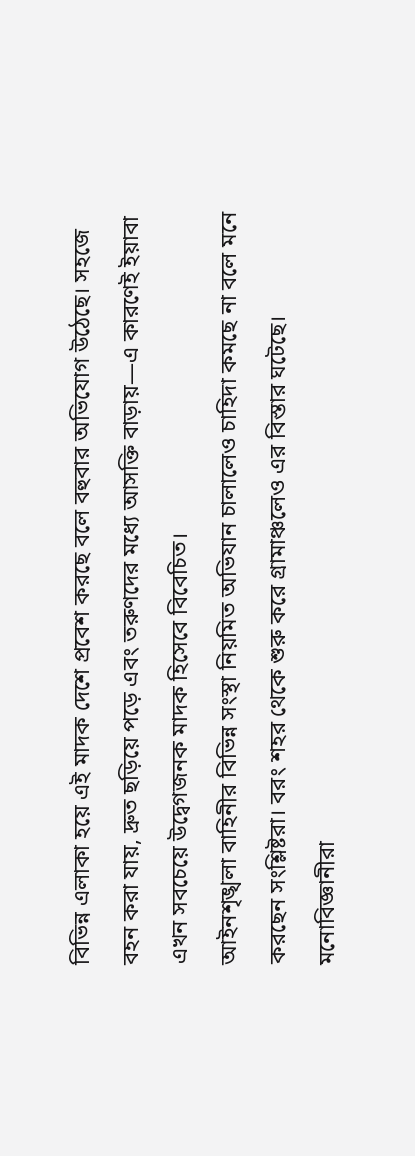বিভিন্ন এলাকা হয়ে এই মাদক দেশে প্রবেশ করছে বলে বহুবার অভিযোগ উঠেছে। সহজে বহন করা যায়, দ্রুত ছড়িয়ে পড়ে এবং তরুণদের মধ্যে আসক্তি বাড়ায়—এ কারণেই ইয়াবা এখন সবচেয়ে উদ্বেগজনক মাদক হিসেবে বিবেচিত।
আইনশৃঙ্খলা বাহিনীর বিভিন্ন সংস্থা নিয়মিত অভিযান চালালেও চাহিদা কমছে না বলে মনে করছেন সংশ্লিষ্টরা। বরং শহর থেকে শুরু করে গ্রামাঞ্চলেও এর বিস্তার ঘটেছে।
মনোবিজ্ঞানীরা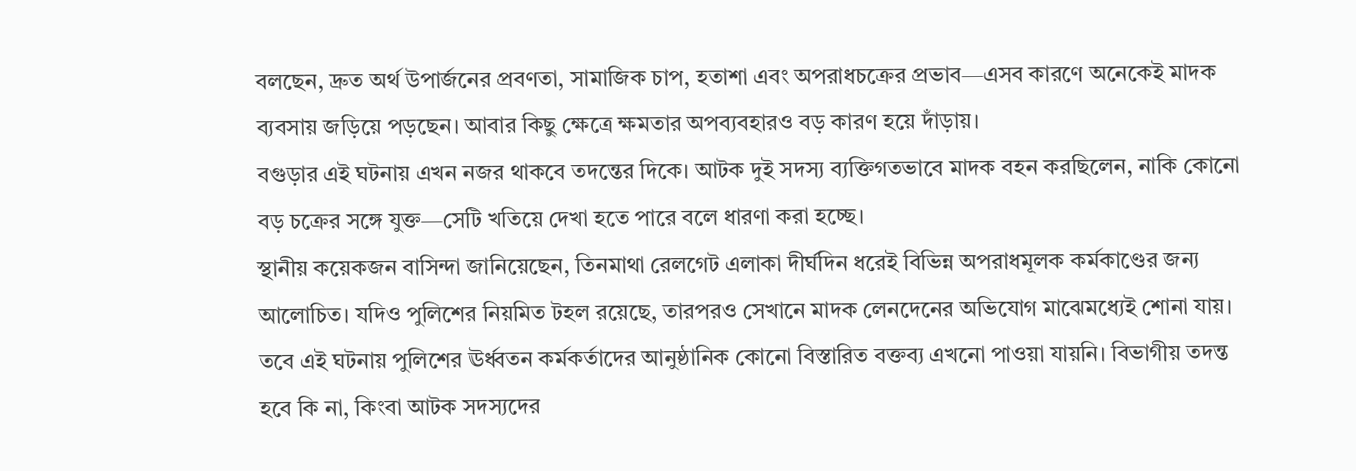বলছেন, দ্রুত অর্থ উপার্জনের প্রবণতা, সামাজিক চাপ, হতাশা এবং অপরাধচক্রের প্রভাব—এসব কারণে অনেকেই মাদক ব্যবসায় জড়িয়ে পড়ছেন। আবার কিছু ক্ষেত্রে ক্ষমতার অপব্যবহারও বড় কারণ হয়ে দাঁড়ায়।
বগুড়ার এই ঘটনায় এখন নজর থাকবে তদন্তের দিকে। আটক দুই সদস্য ব্যক্তিগতভাবে মাদক বহন করছিলেন, নাকি কোনো বড় চক্রের সঙ্গে যুক্ত—সেটি খতিয়ে দেখা হতে পারে বলে ধারণা করা হচ্ছে।
স্থানীয় কয়েকজন বাসিন্দা জানিয়েছেন, তিনমাথা রেলগেট এলাকা দীর্ঘদিন ধরেই বিভিন্ন অপরাধমূলক কর্মকাণ্ডের জন্য আলোচিত। যদিও পুলিশের নিয়মিত টহল রয়েছে, তারপরও সেখানে মাদক লেনদেনের অভিযোগ মাঝেমধ্যেই শোনা যায়।
তবে এই ঘটনায় পুলিশের ঊর্ধ্বতন কর্মকর্তাদের আনুষ্ঠানিক কোনো বিস্তারিত বক্তব্য এখনো পাওয়া যায়নি। বিভাগীয় তদন্ত হবে কি না, কিংবা আটক সদস্যদের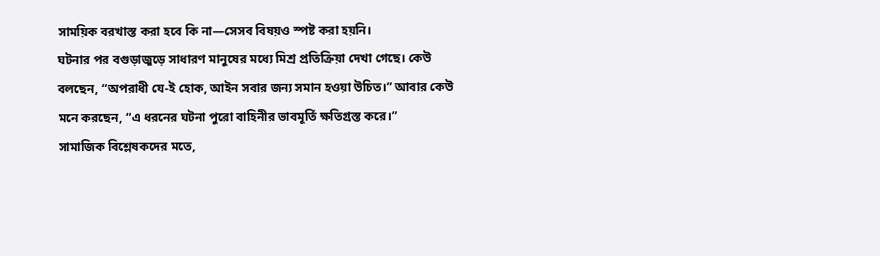সাময়িক বরখাস্ত করা হবে কি না—সেসব বিষয়ও স্পষ্ট করা হয়নি।
ঘটনার পর বগুড়াজুড়ে সাধারণ মানুষের মধ্যে মিশ্র প্রতিক্রিয়া দেখা গেছে। কেউ বলছেন, “অপরাধী যে-ই হোক, আইন সবার জন্য সমান হওয়া উচিত।” আবার কেউ মনে করছেন, “এ ধরনের ঘটনা পুরো বাহিনীর ভাবমূর্তি ক্ষতিগ্রস্ত করে।”
সামাজিক বিশ্লেষকদের মতে,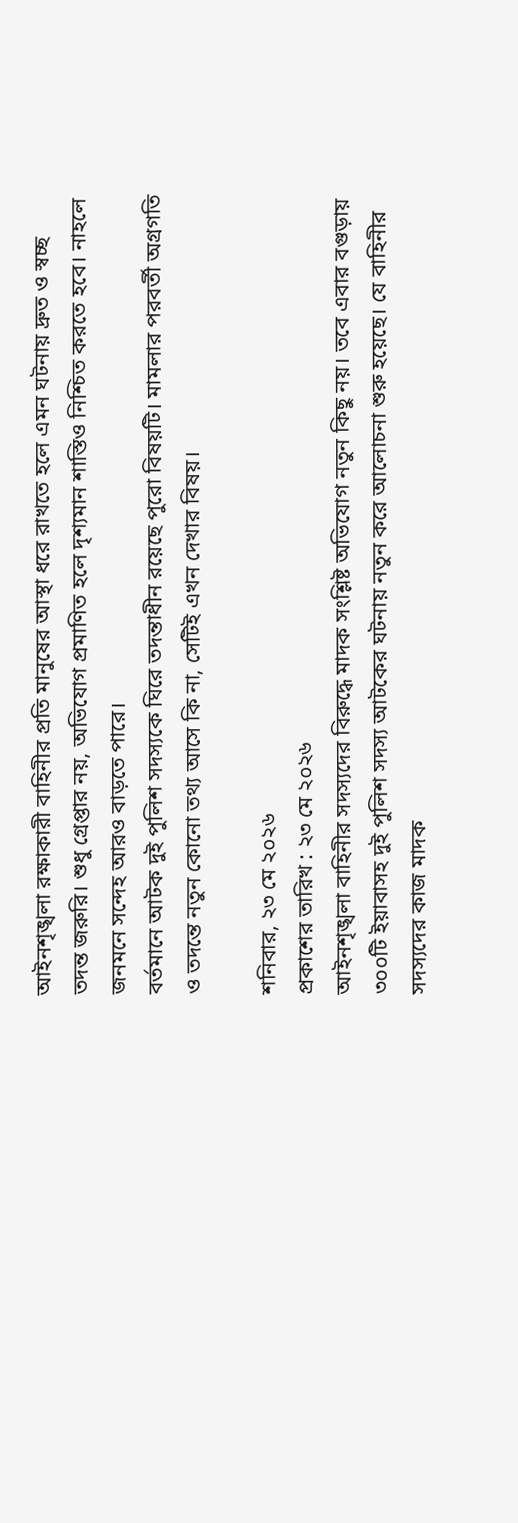আইনশৃঙ্খলা রক্ষাকারী বাহিনীর প্রতি মানুষের আস্থা ধরে রাখতে হলে এমন ঘটনায় দ্রুত ও স্বচ্ছ তদন্ত জরুরি। শুধু গ্রেপ্তার নয়, অভিযোগ প্রমাণিত হলে দৃশ্যমান শাস্তিও নিশ্চিত করতে হবে। নাহলে জনমনে সন্দেহ আরও বাড়তে পারে।
বর্তমানে আটক দুই পুলিশ সদস্যকে ঘিরে তদন্তাধীন রয়েছে পুরো বিষয়টি। মামলার পরবর্তী অগ্রগতি ও তদন্তে নতুন কোনো তথ্য আসে কি না, সেটিই এখন দেখার বিষয়।

শনিবার, ২৩ মে ২০২৬
প্রকাশের তারিখ : ২৩ মে ২০২৬
আইনশৃঙ্খলা বাহিনীর সদস্যদের বিরুদ্ধে মাদক সংশ্লিষ্ট অভিযোগ নতুন কিছু নয়। তবে এবার বগুড়ায় ৩০০টি ইয়াবাসহ দুই পুলিশ সদস্য আটকের ঘটনায় নতুন করে আলোচনা শুরু হয়েছে। যে বাহিনীর সদস্যদের কাজ মাদক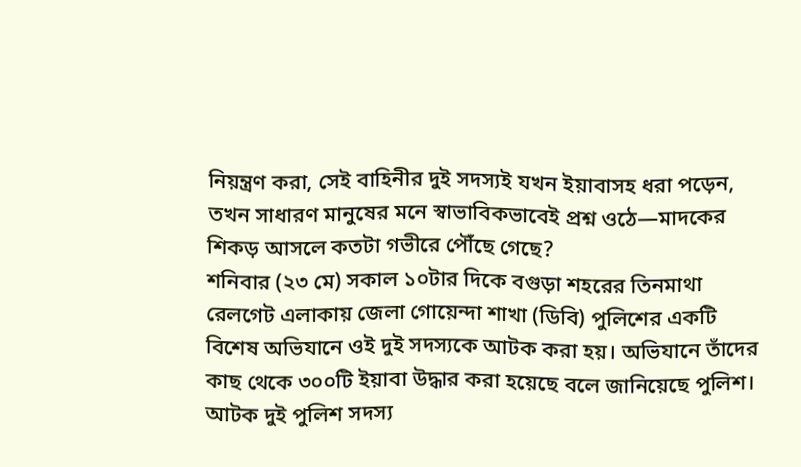নিয়ন্ত্রণ করা, সেই বাহিনীর দুই সদস্যই যখন ইয়াবাসহ ধরা পড়েন, তখন সাধারণ মানুষের মনে স্বাভাবিকভাবেই প্রশ্ন ওঠে—মাদকের শিকড় আসলে কতটা গভীরে পৌঁছে গেছে?
শনিবার (২৩ মে) সকাল ১০টার দিকে বগুড়া শহরের তিনমাথা রেলগেট এলাকায় জেলা গোয়েন্দা শাখা (ডিবি) পুলিশের একটি বিশেষ অভিযানে ওই দুই সদস্যকে আটক করা হয়। অভিযানে তাঁদের কাছ থেকে ৩০০টি ইয়াবা উদ্ধার করা হয়েছে বলে জানিয়েছে পুলিশ।
আটক দুই পুলিশ সদস্য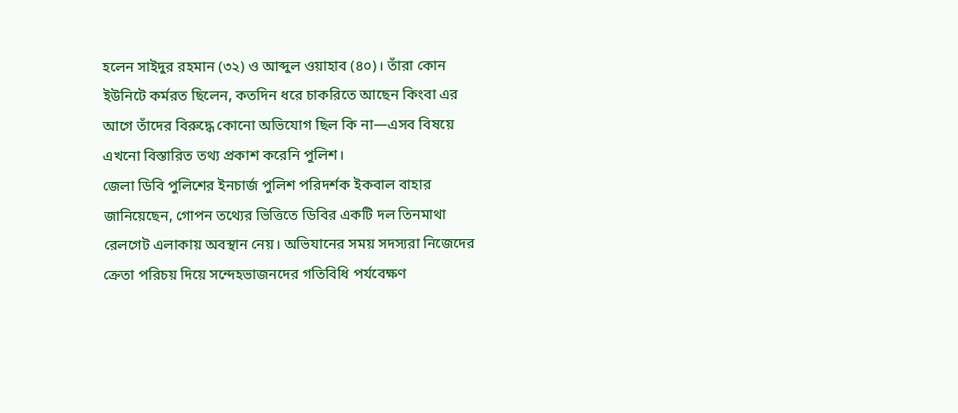হলেন সাইদুর রহমান (৩২) ও আব্দুল ওয়াহাব (৪০)। তাঁরা কোন ইউনিটে কর্মরত ছিলেন, কতদিন ধরে চাকরিতে আছেন কিংবা এর আগে তাঁদের বিরুদ্ধে কোনো অভিযোগ ছিল কি না—এসব বিষয়ে এখনো বিস্তারিত তথ্য প্রকাশ করেনি পুলিশ।
জেলা ডিবি পুলিশের ইনচার্জ পুলিশ পরিদর্শক ইকবাল বাহার জানিয়েছেন, গোপন তথ্যের ভিত্তিতে ডিবির একটি দল তিনমাথা রেলগেট এলাকায় অবস্থান নেয়। অভিযানের সময় সদস্যরা নিজেদের ক্রেতা পরিচয় দিয়ে সন্দেহভাজনদের গতিবিধি পর্যবেক্ষণ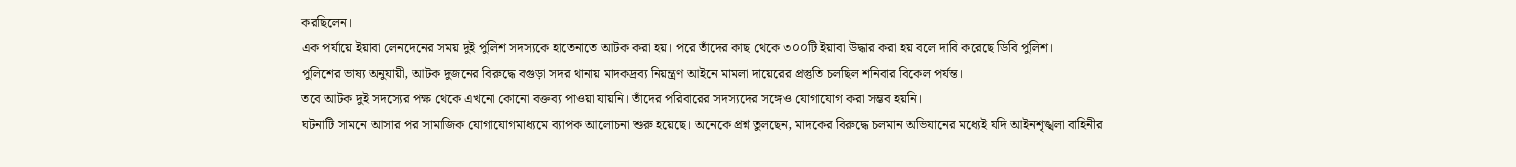করছিলেন।
এক পর্যায়ে ইয়াবা লেনদেনের সময় দুই পুলিশ সদস্যকে হাতেনাতে আটক করা হয়। পরে তাঁদের কাছ থেকে ৩০০টি ইয়াবা উদ্ধার করা হয় বলে দাবি করেছে ডিবি পুলিশ।
পুলিশের ভাষ্য অনুযায়ী, আটক দুজনের বিরুদ্ধে বগুড়া সদর থানায় মাদকদ্রব্য নিয়ন্ত্রণ আইনে মামলা দায়েরের প্রস্তুতি চলছিল শনিবার বিকেল পর্যন্ত।
তবে আটক দুই সদস্যের পক্ষ থেকে এখনো কোনো বক্তব্য পাওয়া যায়নি। তাঁদের পরিবারের সদস্যদের সঙ্গেও যোগাযোগ করা সম্ভব হয়নি।
ঘটনাটি সামনে আসার পর সামাজিক যোগাযোগমাধ্যমে ব্যাপক আলোচনা শুরু হয়েছে। অনেকে প্রশ্ন তুলছেন, মাদকের বিরুদ্ধে চলমান অভিযানের মধ্যেই যদি আইনশৃঙ্খলা বাহিনীর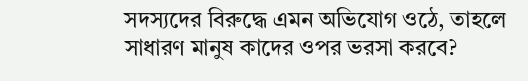সদস্যদের বিরুদ্ধে এমন অভিযোগ ওঠে, তাহলে সাধারণ মানুষ কাদের ওপর ভরসা করবে?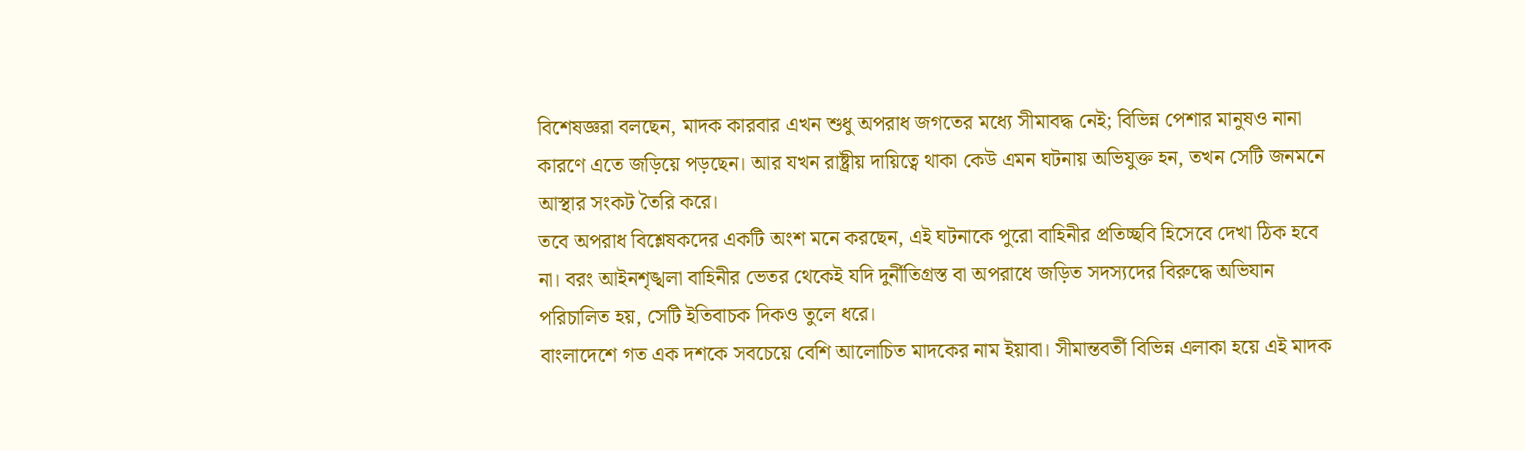বিশেষজ্ঞরা বলছেন, মাদক কারবার এখন শুধু অপরাধ জগতের মধ্যে সীমাবদ্ধ নেই; বিভিন্ন পেশার মানুষও নানা কারণে এতে জড়িয়ে পড়ছেন। আর যখন রাষ্ট্রীয় দায়িত্বে থাকা কেউ এমন ঘটনায় অভিযুক্ত হন, তখন সেটি জনমনে আস্থার সংকট তৈরি করে।
তবে অপরাধ বিশ্লেষকদের একটি অংশ মনে করছেন, এই ঘটনাকে পুরো বাহিনীর প্রতিচ্ছবি হিসেবে দেখা ঠিক হবে না। বরং আইনশৃঙ্খলা বাহিনীর ভেতর থেকেই যদি দুর্নীতিগ্রস্ত বা অপরাধে জড়িত সদস্যদের বিরুদ্ধে অভিযান পরিচালিত হয়, সেটি ইতিবাচক দিকও তুলে ধরে।
বাংলাদেশে গত এক দশকে সবচেয়ে বেশি আলোচিত মাদকের নাম ইয়াবা। সীমান্তবর্তী বিভিন্ন এলাকা হয়ে এই মাদক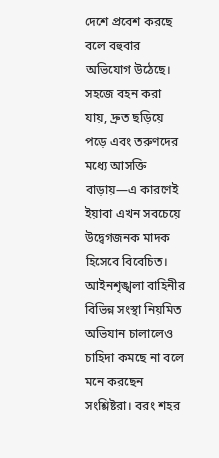দেশে প্রবেশ করছে বলে বহুবার অভিযোগ উঠেছে। সহজে বহন করা যায়, দ্রুত ছড়িয়ে পড়ে এবং তরুণদের মধ্যে আসক্তি বাড়ায়—এ কারণেই ইয়াবা এখন সবচেয়ে উদ্বেগজনক মাদক হিসেবে বিবেচিত।
আইনশৃঙ্খলা বাহিনীর বিভিন্ন সংস্থা নিয়মিত অভিযান চালালেও চাহিদা কমছে না বলে মনে করছেন সংশ্লিষ্টরা। বরং শহর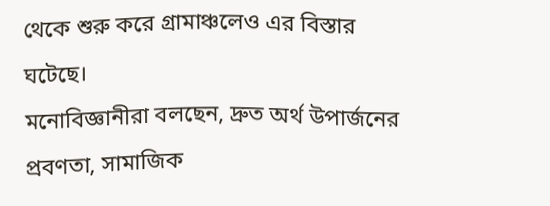থেকে শুরু করে গ্রামাঞ্চলেও এর বিস্তার ঘটেছে।
মনোবিজ্ঞানীরা বলছেন, দ্রুত অর্থ উপার্জনের প্রবণতা, সামাজিক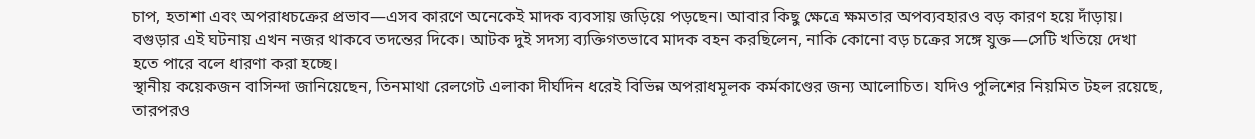চাপ, হতাশা এবং অপরাধচক্রের প্রভাব—এসব কারণে অনেকেই মাদক ব্যবসায় জড়িয়ে পড়ছেন। আবার কিছু ক্ষেত্রে ক্ষমতার অপব্যবহারও বড় কারণ হয়ে দাঁড়ায়।
বগুড়ার এই ঘটনায় এখন নজর থাকবে তদন্তের দিকে। আটক দুই সদস্য ব্যক্তিগতভাবে মাদক বহন করছিলেন, নাকি কোনো বড় চক্রের সঙ্গে যুক্ত—সেটি খতিয়ে দেখা হতে পারে বলে ধারণা করা হচ্ছে।
স্থানীয় কয়েকজন বাসিন্দা জানিয়েছেন, তিনমাথা রেলগেট এলাকা দীর্ঘদিন ধরেই বিভিন্ন অপরাধমূলক কর্মকাণ্ডের জন্য আলোচিত। যদিও পুলিশের নিয়মিত টহল রয়েছে, তারপরও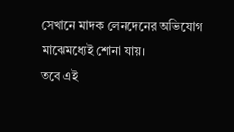সেখানে মাদক লেনদেনের অভিযোগ মাঝেমধ্যেই শোনা যায়।
তবে এই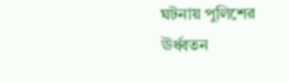ঘটনায় পুলিশের ঊর্ধ্বতন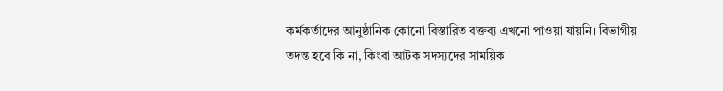কর্মকর্তাদের আনুষ্ঠানিক কোনো বিস্তারিত বক্তব্য এখনো পাওয়া যায়নি। বিভাগীয় তদন্ত হবে কি না, কিংবা আটক সদস্যদের সাময়িক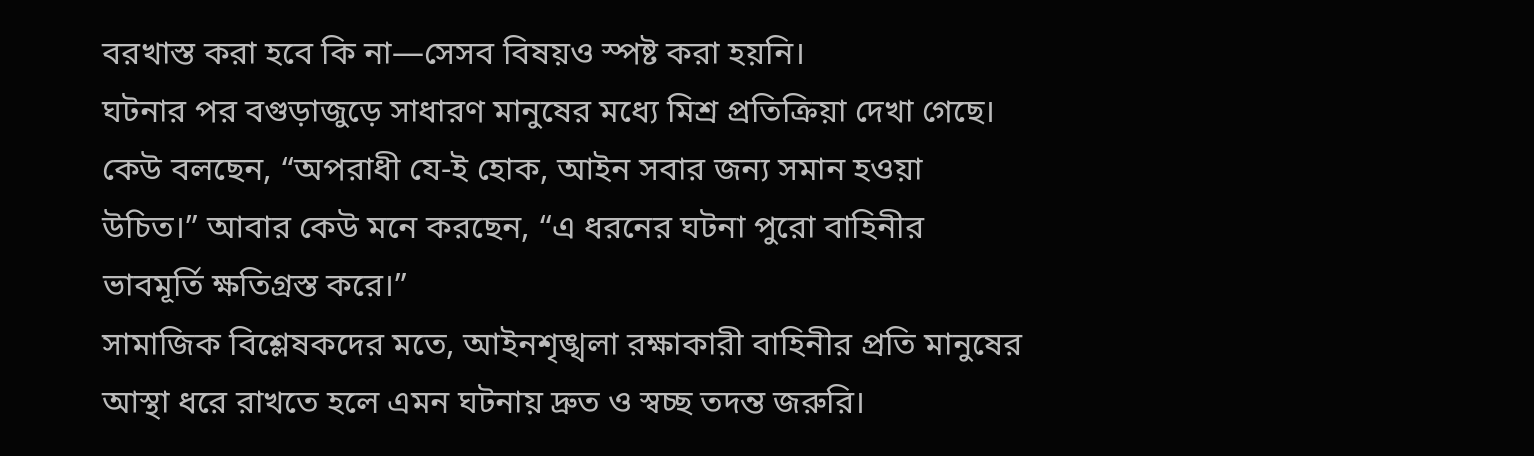বরখাস্ত করা হবে কি না—সেসব বিষয়ও স্পষ্ট করা হয়নি।
ঘটনার পর বগুড়াজুড়ে সাধারণ মানুষের মধ্যে মিশ্র প্রতিক্রিয়া দেখা গেছে। কেউ বলছেন, “অপরাধী যে-ই হোক, আইন সবার জন্য সমান হওয়া উচিত।” আবার কেউ মনে করছেন, “এ ধরনের ঘটনা পুরো বাহিনীর ভাবমূর্তি ক্ষতিগ্রস্ত করে।”
সামাজিক বিশ্লেষকদের মতে, আইনশৃঙ্খলা রক্ষাকারী বাহিনীর প্রতি মানুষের আস্থা ধরে রাখতে হলে এমন ঘটনায় দ্রুত ও স্বচ্ছ তদন্ত জরুরি।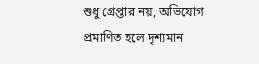শুধু গ্রেপ্তার নয়, অভিযোগ প্রমাণিত হলে দৃশ্যমান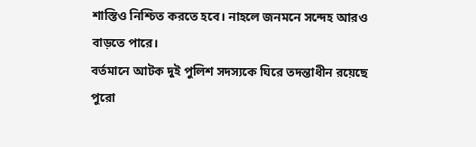শাস্তিও নিশ্চিত করতে হবে। নাহলে জনমনে সন্দেহ আরও বাড়তে পারে।
বর্তমানে আটক দুই পুলিশ সদস্যকে ঘিরে তদন্তাধীন রয়েছে পুরো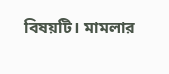বিষয়টি। মামলার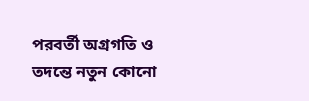পরবর্তী অগ্রগতি ও তদন্তে নতুন কোনো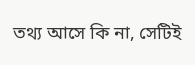তথ্য আসে কি না, সেটিই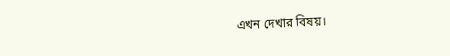এখন দেখার বিষয়।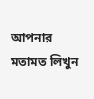আপনার মতামত লিখুন